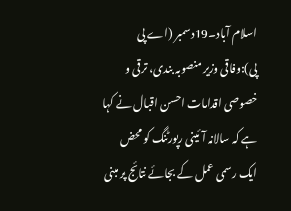اسلام آباد۔19دسمبر (اے پی پی):وفاقی وزیر منصوبہ بندی، ترقی و خصوصی اقدامات احسن اقبال نے کہا ہے کہ سالانہ آئینی رپورٹنگ کو محض ایک رسمی عمل کے بجائے نتائج پر مبنی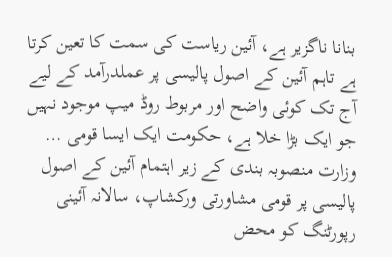بنانا ناگزیر ہے، آئین ریاست کی سمت کا تعین کرتا ہے تاہم آئین کے اصول پالیسی پر عملدرآمد کے لیے آج تک کوئی واضح اور مربوط روڈ میپ موجود نہیں جو ایک بڑا خلا ہے، حکومت ایک ایسا قومی …
وزارت منصوبہ بندی کے زیر اہتمام آئین کے اصول پالیسی پر قومی مشاورتی ورکشاپ، سالانہ آئینی رپورٹنگ کو محض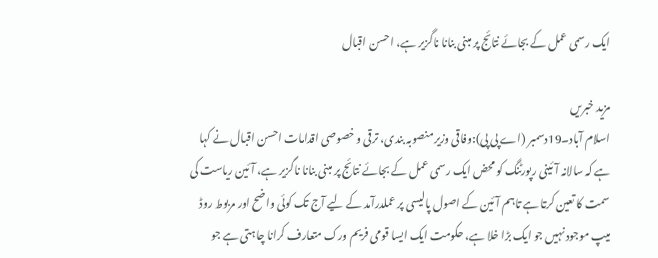ایک رسمی عمل کے بجائے نتائج پر مبنی بنانا ناگزیر ہے، احسن اقبال

مزید خبریں
اسلام آباد۔19دسمبر (اے پی پی):وفاقی وزیر منصوبہ بندی، ترقی و خصوصی اقدامات احسن اقبال نے کہا ہے کہ سالانہ آئینی رپورٹنگ کو محض ایک رسمی عمل کے بجائے نتائج پر مبنی بنانا ناگزیر ہے، آئین ریاست کی سمت کا تعین کرتا ہے تاہم آئین کے اصول پالیسی پر عملدرآمد کے لیے آج تک کوئی واضح اور مربوط روڈ میپ موجود نہیں جو ایک بڑا خلا ہے، حکومت ایک ایسا قومی فریم ورک متعارف کرانا چاہتی ہے جو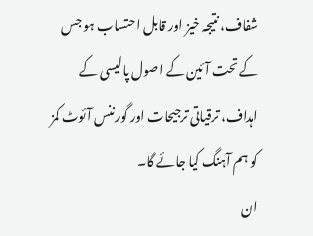شفاف، نتیجہ خیز اور قابل احتساب ہو جس کے تحت آئین کے اصول پالیسی کے اہداف، ترقیاتی ترجیحات اور گورننس آئوٹ کمز کو ہم آہنگ کیا جائے گا۔
ان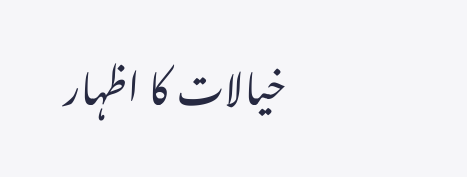خیالات کا اظہار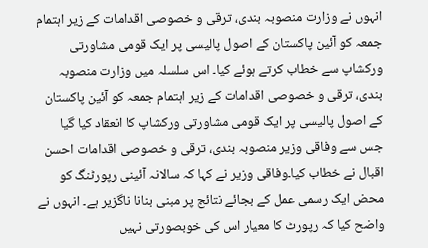انہوں نے وزارت منصوبہ بندی، ترقی و خصوصی اقدامات کے زیر اہتمام جمعہ کو آئین پاکستان کے اصول پالیسی پر ایک قومی مشاورتی ورکشاپ سے خطاب کرتے ہوئے کیا۔ اس سلسلہ میں وزارت منصوبہ بندی، ترقی و خصوصی اقدامات کے زیر اہتمام جمعہ کو آئین پاکستان کے اصول پالیسی پر ایک قومی مشاورتی ورکشاپ کا انعقاد کیا گیا جس سے وفاقی وزیر منصوبہ بندی، ترقی و خصوصی اقدامات احسن اقبال نے خطاب کیا۔وفاقی وزیر نے کہا کہ سالانہ آئینی رپورٹنگ کو محض ایک رسمی عمل کے بجائے نتائج پر مبنی بنانا ناگزیر ہے۔ انہوں نے واضح کیا کہ رپورٹ کا معیار اس کی خوبصورتی نہیں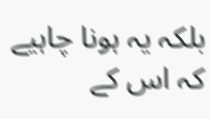بلکہ یہ ہونا چاہیے کہ اس کے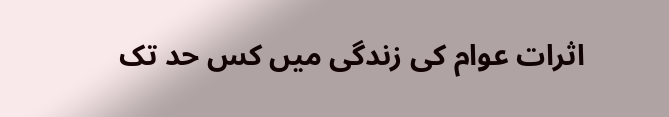اثرات عوام کی زندگی میں کس حد تک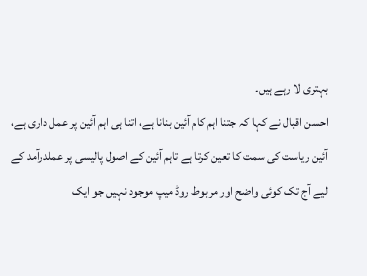بہتری لا رہے ہیں۔
احسن اقبال نے کہا کہ جتنا اہم کام آئین بنانا ہے، اتنا ہی اہم آئین پر عمل داری ہے، آئین ریاست کی سمت کا تعین کرتا ہے تاہم آئین کے اصول پالیسی پر عملدرآمد کے لیے آج تک کوئی واضح اور مربوط روڈ میپ موجود نہیں جو ایک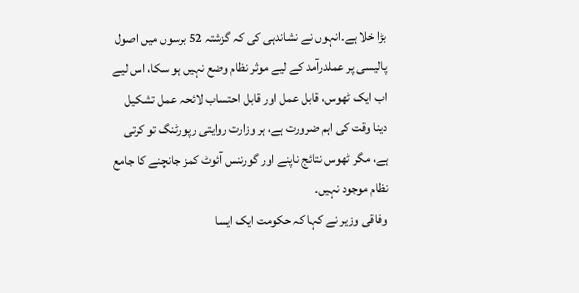بڑا خلا ہے۔انہوں نے نشاندہی کی کہ گزشتہ 52 برسوں میں اصول پالیسی پر عملدرآمد کے لیے موثر نظام وضع نہیں ہو سکا، اس لیے اب ایک ٹھوس، قابل عمل اور قابل احتساب لائحہ عمل تشکیل دینا وقت کی اہم ضرورت ہے، ہر وزارت روایتی رپورٹنگ تو کرتی ہے، مگر ٹھوس نتائج ناپنے اور گورننس آئوٹ کمز جانچنے کا جامع نظام موجود نہیں۔
وفاقی وزیر نے کہا کہ حکومت ایک ایسا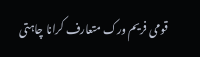قومی فریم ورک متعارف کرانا چاہتی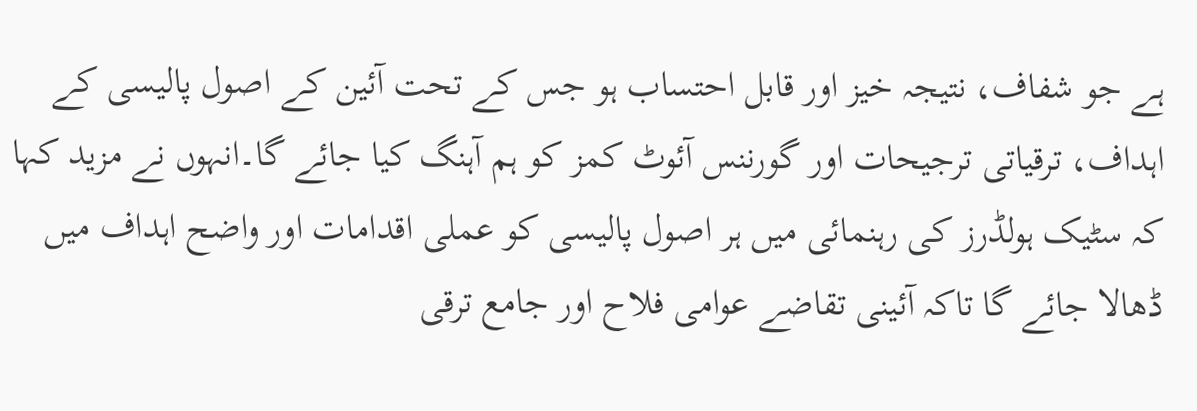ہے جو شفاف، نتیجہ خیز اور قابل احتساب ہو جس کے تحت آئین کے اصول پالیسی کے اہداف، ترقیاتی ترجیحات اور گورننس آئوٹ کمز کو ہم آہنگ کیا جائے گا۔انہوں نے مزید کہا کہ سٹیک ہولڈرز کی رہنمائی میں ہر اصول پالیسی کو عملی اقدامات اور واضح اہداف میں ڈھالا جائے گا تاکہ آئینی تقاضے عوامی فلاح اور جامع ترقی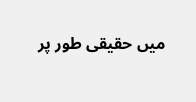میں حقیقی طور پر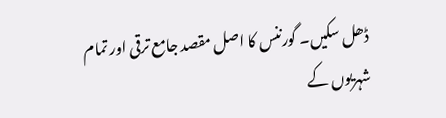ڈھل سکیں۔ گورننس کا اصل مقصد جامع ترقی اور تمام شہریوں کے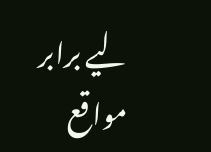لیے برابر مواقع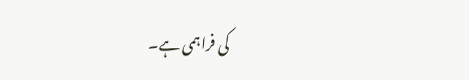کی فراہمی ہے۔